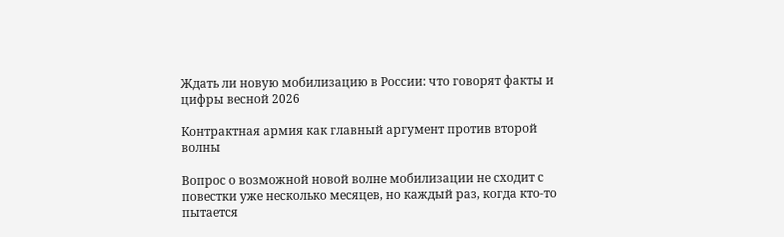Ждать ли новую мобилизацию в России: что говорят факты и цифры весной 2026

Контрактная армия как главный аргумент против второй волны

Вопрос о возможной новой волне мобилизации не сходит с повестки уже несколько месяцев, но каждый раз, когда кто-то пытается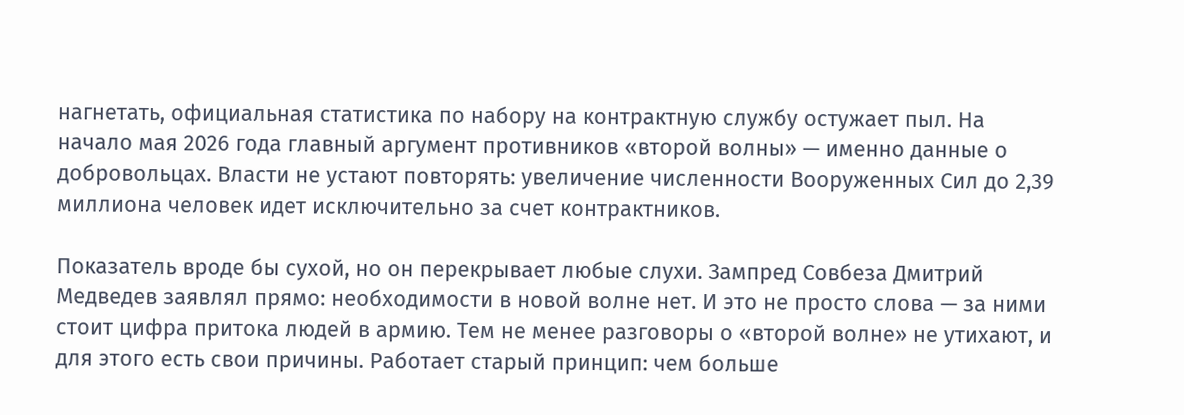нагнетать, официальная статистика по набору на контрактную службу остужает пыл. На начало мая 2026 года главный аргумент противников «второй волны» — именно данные о добровольцах. Власти не устают повторять: увеличение численности Вооруженных Сил до 2,39 миллиона человек идет исключительно за счет контрактников.

Показатель вроде бы сухой, но он перекрывает любые слухи. Зампред Совбеза Дмитрий Медведев заявлял прямо: необходимости в новой волне нет. И это не просто слова — за ними стоит цифра притока людей в армию. Тем не менее разговоры о «второй волне» не утихают, и для этого есть свои причины. Работает старый принцип: чем больше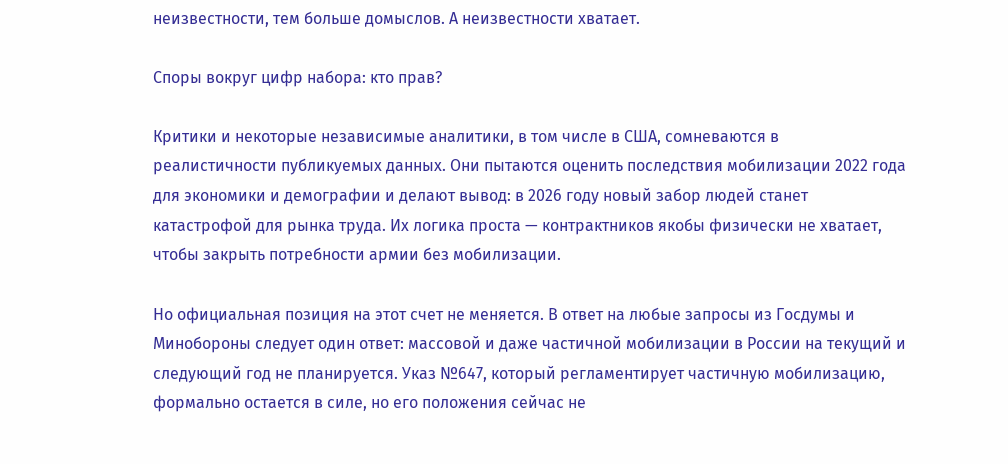неизвестности, тем больше домыслов. А неизвестности хватает.

Споры вокруг цифр набора: кто прав?

Критики и некоторые независимые аналитики, в том числе в США, сомневаются в реалистичности публикуемых данных. Они пытаются оценить последствия мобилизации 2022 года для экономики и демографии и делают вывод: в 2026 году новый забор людей станет катастрофой для рынка труда. Их логика проста — контрактников якобы физически не хватает, чтобы закрыть потребности армии без мобилизации.

Но официальная позиция на этот счет не меняется. В ответ на любые запросы из Госдумы и Минобороны следует один ответ: массовой и даже частичной мобилизации в России на текущий и следующий год не планируется. Указ №647, который регламентирует частичную мобилизацию, формально остается в силе, но его положения сейчас не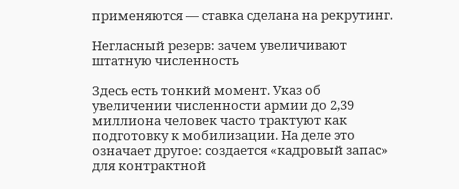применяются — ставка сделана на рекрутинг.

Негласный резерв: зачем увеличивают штатную численность

Здесь есть тонкий момент. Указ об увеличении численности армии до 2,39 миллиона человек часто трактуют как подготовку к мобилизации. На деле это означает другое: создается «кадровый запас» для контрактной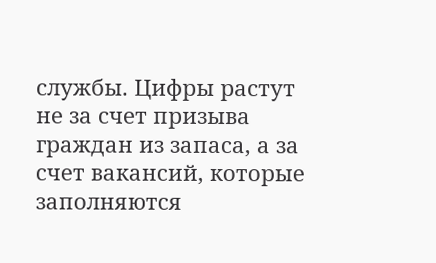службы. Цифры растут не за счет призыва граждан из запаса, а за счет вакансий, которые заполняются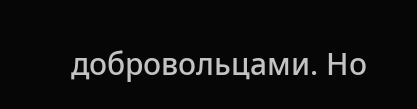добровольцами. Но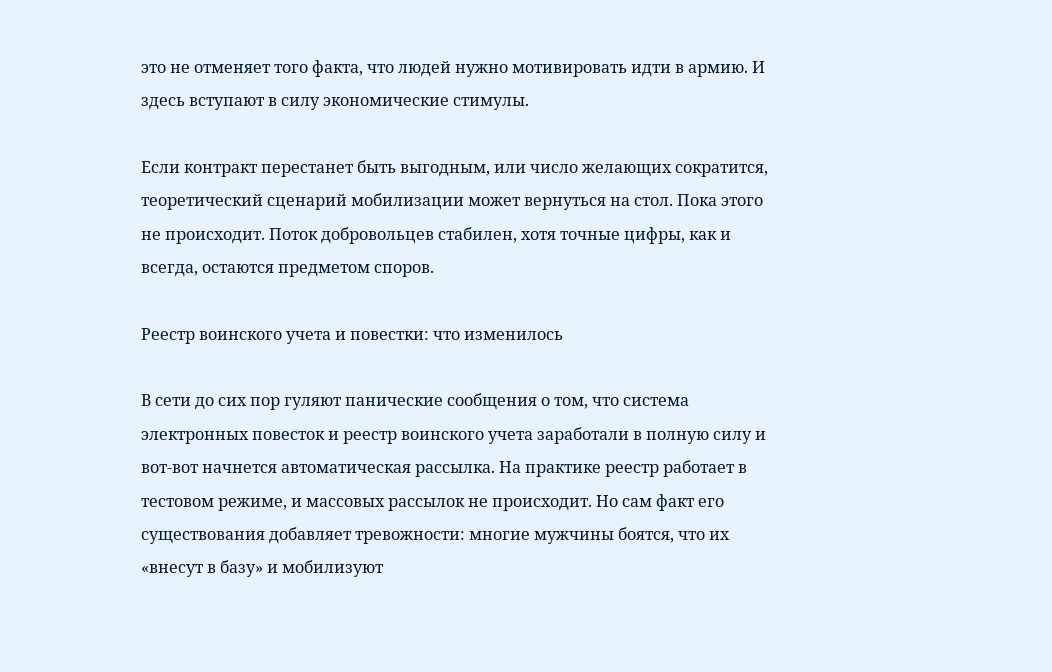это не отменяет того факта, что людей нужно мотивировать идти в армию. И здесь вступают в силу экономические стимулы.

Если контракт перестанет быть выгодным, или число желающих сократится, теоретический сценарий мобилизации может вернуться на стол. Пока этого не происходит. Поток добровольцев стабилен, хотя точные цифры, как и всегда, остаются предметом споров.

Реестр воинского учета и повестки: что изменилось

В сети до сих пор гуляют панические сообщения о том, что система электронных повесток и реестр воинского учета заработали в полную силу и вот-вот начнется автоматическая рассылка. На практике реестр работает в тестовом режиме, и массовых рассылок не происходит. Но сам факт его существования добавляет тревожности: многие мужчины боятся, что их «внесут в базу» и мобилизуют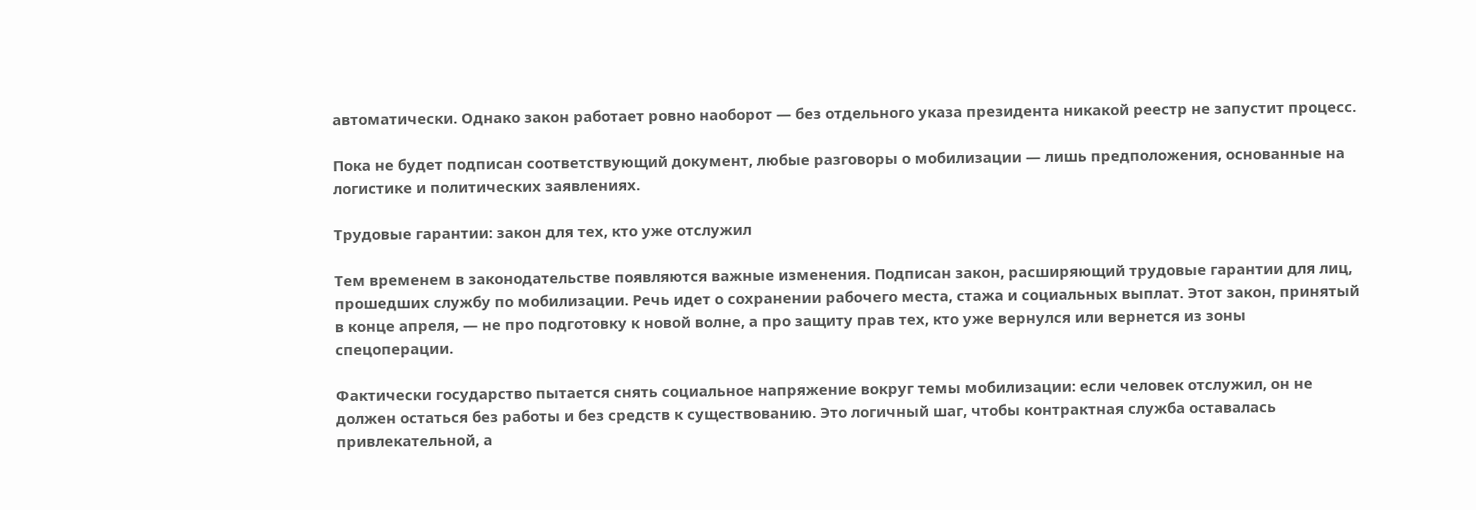автоматически. Однако закон работает ровно наоборот — без отдельного указа президента никакой реестр не запустит процесс.

Пока не будет подписан соответствующий документ, любые разговоры о мобилизации — лишь предположения, основанные на логистике и политических заявлениях.

Трудовые гарантии: закон для тех, кто уже отслужил

Тем временем в законодательстве появляются важные изменения. Подписан закон, расширяющий трудовые гарантии для лиц, прошедших службу по мобилизации. Речь идет о сохранении рабочего места, стажа и социальных выплат. Этот закон, принятый в конце апреля, — не про подготовку к новой волне, а про защиту прав тех, кто уже вернулся или вернется из зоны спецоперации.

Фактически государство пытается снять социальное напряжение вокруг темы мобилизации: если человек отслужил, он не должен остаться без работы и без средств к существованию. Это логичный шаг, чтобы контрактная служба оставалась привлекательной, а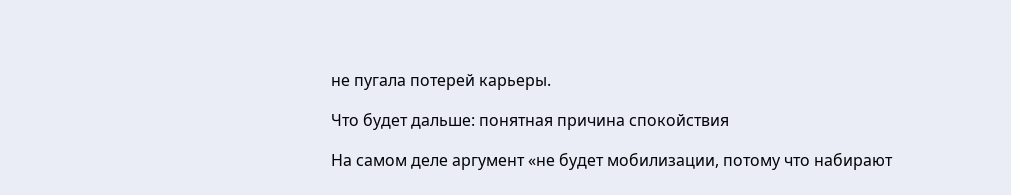не пугала потерей карьеры.

Что будет дальше: понятная причина спокойствия

На самом деле аргумент «не будет мобилизации, потому что набирают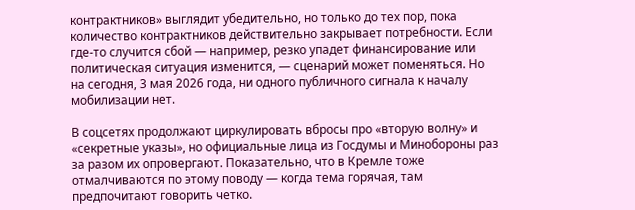контрактников» выглядит убедительно, но только до тех пор, пока количество контрактников действительно закрывает потребности. Если где-то случится сбой — например, резко упадет финансирование или политическая ситуация изменится, — сценарий может поменяться. Но на сегодня, 3 мая 2026 года, ни одного публичного сигнала к началу мобилизации нет.

В соцсетях продолжают циркулировать вбросы про «вторую волну» и «секретные указы», но официальные лица из Госдумы и Минобороны раз за разом их опровергают. Показательно, что в Кремле тоже отмалчиваются по этому поводу — когда тема горячая, там предпочитают говорить четко.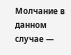Молчание в данном случае —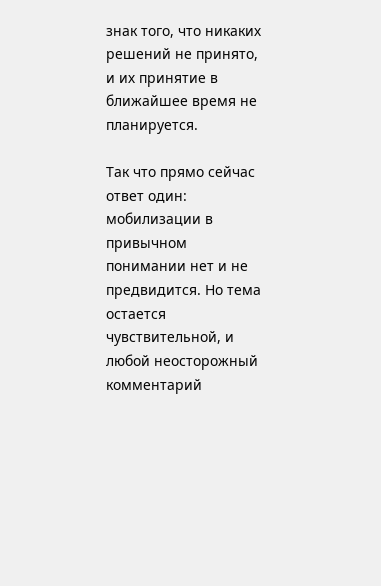знак того, что никаких решений не принято, и их принятие в ближайшее время не планируется.

Так что прямо сейчас ответ один: мобилизации в привычном понимании нет и не предвидится. Но тема остается чувствительной, и любой неосторожный комментарий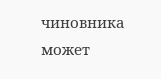чиновника может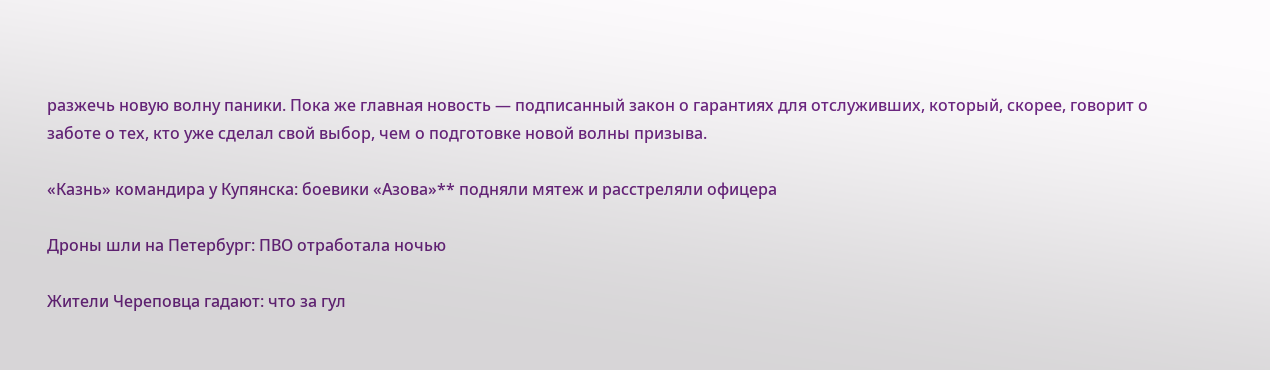разжечь новую волну паники. Пока же главная новость — подписанный закон о гарантиях для отслуживших, который, скорее, говорит о заботе о тех, кто уже сделал свой выбор, чем о подготовке новой волны призыва.

«Казнь» командира у Купянска: боевики «Азова»** подняли мятеж и расстреляли офицера

Дроны шли на Петербург: ПВО отработала ночью

Жители Череповца гадают: что за гул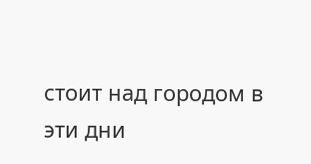стоит над городом в эти дни